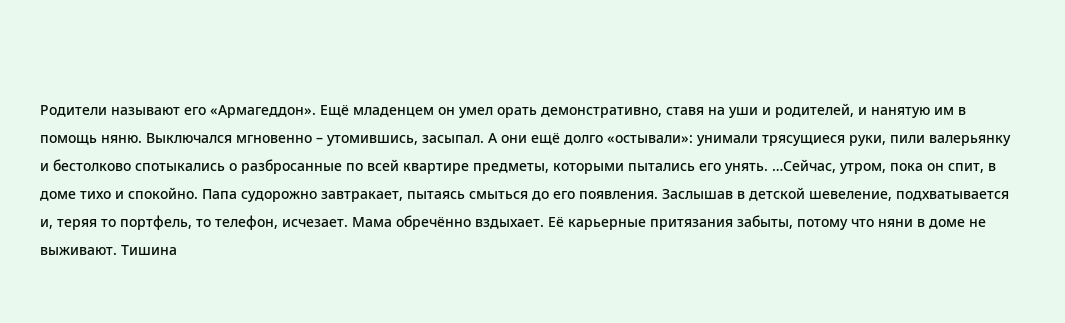Родители называют его «Армагеддон». Ещё младенцем он умел орать демонстративно, ставя на уши и родителей, и нанятую им в помощь няню. Выключался мгновенно – утомившись, засыпал. А они ещё долго «остывали»: унимали трясущиеся руки, пили валерьянку и бестолково спотыкались о разбросанные по всей квартире предметы, которыми пытались его унять. …Сейчас, утром, пока он спит, в доме тихо и спокойно. Папа судорожно завтракает, пытаясь смыться до его появления. Заслышав в детской шевеление, подхватывается и, теряя то портфель, то телефон, исчезает. Мама обречённо вздыхает. Её карьерные притязания забыты, потому что няни в доме не выживают. Тишина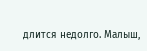длится недолго. Малыш,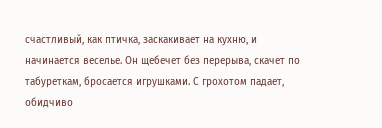счастливый, как птичка, заскакивает на кухню, и начинается веселье. Он щебечет без перерыва, скачет по табуреткам, бросается игрушками. С грохотом падает, обидчиво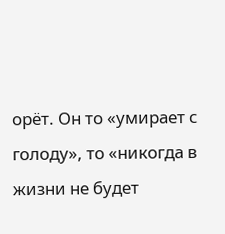орёт. Он то «умирает с голоду», то «никогда в жизни не будет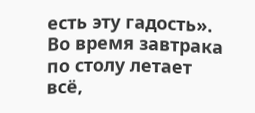есть эту гадость». Во время завтрака по столу летает всё,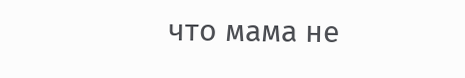что мама не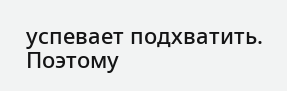успевает подхватить. Поэтому